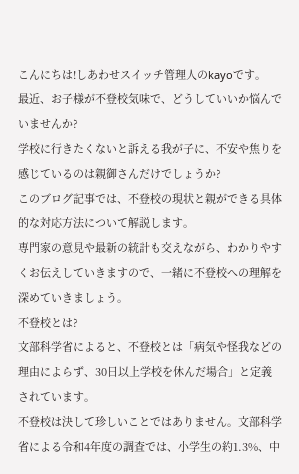こんにちは!しあわせスイッチ管理人のkayoです。
最近、お子様が不登校気味で、どうしていいか悩んでいませんか?
学校に行きたくないと訴える我が子に、不安や焦りを感じているのは親御さんだけでしょうか?
このブログ記事では、不登校の現状と親ができる具体的な対応方法について解説します。
専門家の意見や最新の統計も交えながら、わかりやすくお伝えしていきますので、一緒に不登校への理解を深めていきましょう。
不登校とは?
文部科学省によると、不登校とは「病気や怪我などの理由によらず、30日以上学校を休んだ場合」と定義されています。
不登校は決して珍しいことではありません。文部科学省による令和4年度の調査では、小学生の約1.3%、中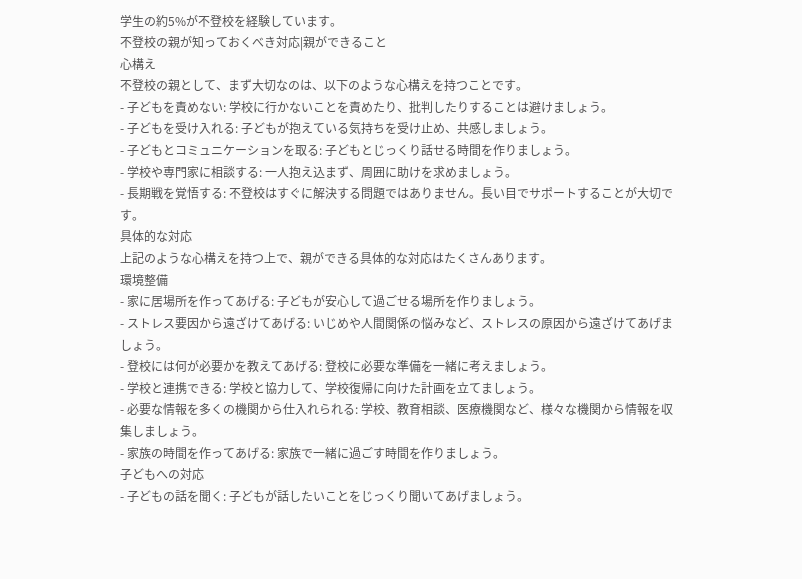学生の約5%が不登校を経験しています。
不登校の親が知っておくべき対応|親ができること
心構え
不登校の親として、まず大切なのは、以下のような心構えを持つことです。
- 子どもを責めない: 学校に行かないことを責めたり、批判したりすることは避けましょう。
- 子どもを受け入れる: 子どもが抱えている気持ちを受け止め、共感しましょう。
- 子どもとコミュニケーションを取る: 子どもとじっくり話せる時間を作りましょう。
- 学校や専門家に相談する: 一人抱え込まず、周囲に助けを求めましょう。
- 長期戦を覚悟する: 不登校はすぐに解決する問題ではありません。長い目でサポートすることが大切です。
具体的な対応
上記のような心構えを持つ上で、親ができる具体的な対応はたくさんあります。
環境整備
- 家に居場所を作ってあげる: 子どもが安心して過ごせる場所を作りましょう。
- ストレス要因から遠ざけてあげる: いじめや人間関係の悩みなど、ストレスの原因から遠ざけてあげましょう。
- 登校には何が必要かを教えてあげる: 登校に必要な準備を一緒に考えましょう。
- 学校と連携できる: 学校と協力して、学校復帰に向けた計画を立てましょう。
- 必要な情報を多くの機関から仕入れられる: 学校、教育相談、医療機関など、様々な機関から情報を収集しましょう。
- 家族の時間を作ってあげる: 家族で一緒に過ごす時間を作りましょう。
子どもへの対応
- 子どもの話を聞く: 子どもが話したいことをじっくり聞いてあげましょう。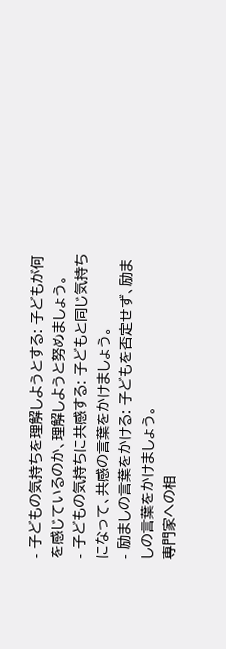- 子どもの気持ちを理解しようとする: 子どもが何を感じているのか、理解しようと努めましょう。
- 子どもの気持ちに共感する: 子どもと同じ気持ちになって、共感の言葉をかけましょう。
- 励ましの言葉をかける: 子どもを否定せず、励ましの言葉をかけましょう。
専門家への相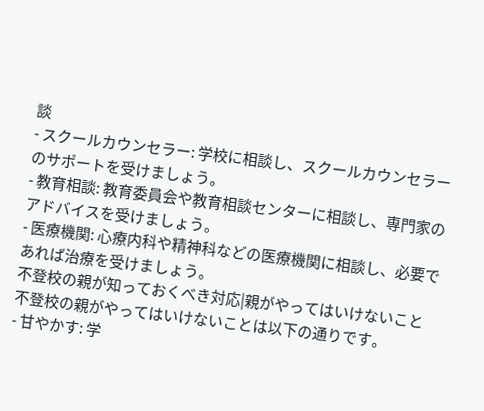談
- スクールカウンセラー: 学校に相談し、スクールカウンセラーのサポートを受けましょう。
- 教育相談: 教育委員会や教育相談センターに相談し、専門家のアドバイスを受けましょう。
- 医療機関: 心療内科や精神科などの医療機関に相談し、必要であれば治療を受けましょう。
不登校の親が知っておくべき対応|親がやってはいけないこと
不登校の親がやってはいけないことは以下の通りです。
- 甘やかす: 学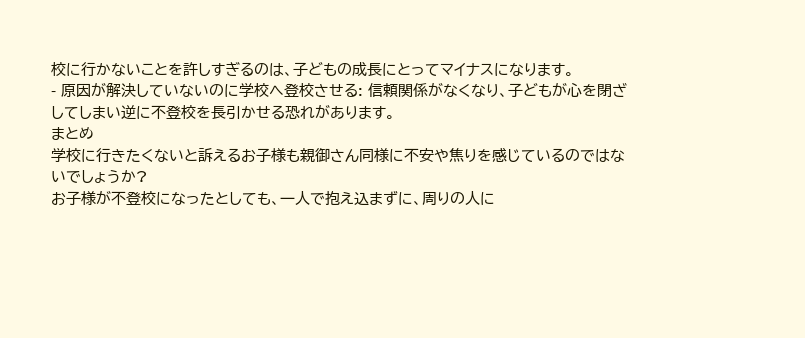校に行かないことを許しすぎるのは、子どもの成長にとってマイナスになります。
- 原因が解決していないのに学校へ登校させる: 信頼関係がなくなり、子どもが心を閉ざしてしまい逆に不登校を長引かせる恐れがあります。
まとめ
学校に行きたくないと訴えるお子様も親御さん同様に不安や焦りを感じているのではないでしょうか?
お子様が不登校になったとしても、一人で抱え込まずに、周りの人に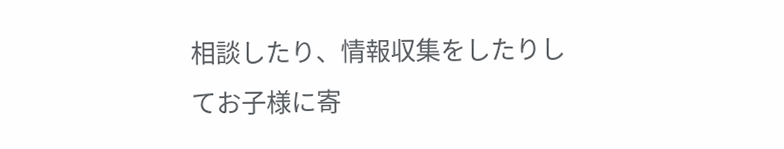相談したり、情報収集をしたりしてお子様に寄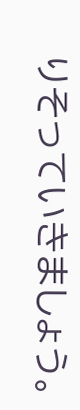りそっていきましょう。